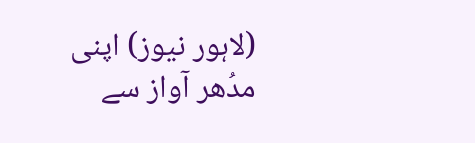(لاہور نیوز) اپنی مدُھر آواز سے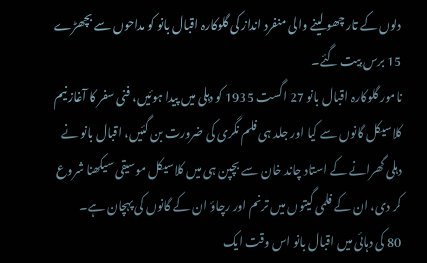دلوں کے تار چھو لینے والی منفرد انداز کی گلوکارہ اقبال بانو کو مداحوں سے بچھڑے 15 برس بِیت گئے۔
نامور گلوکارہ اقبال بانو 27 اگست 1935 کو دہلی میں پیدا ہوئیں، فنی سفر کا آغاز نیم کلاسیکل گانوں سے کیا اور جلد ہی فلم نگری کی ضرورت بن گئیں، اقبال بانو نے دہلی گھرانے کے استاد چاند خان سے بچپن ہی میں کلاسیکل موسیقی سیکھنا شروع کر دی، ان کے فلمی گیتوں میں ترنم اور رچاؤ ان کے گانوں کی پہچان ہے۔
80 کی دہائی میں اقبال بانو اس وقت ایک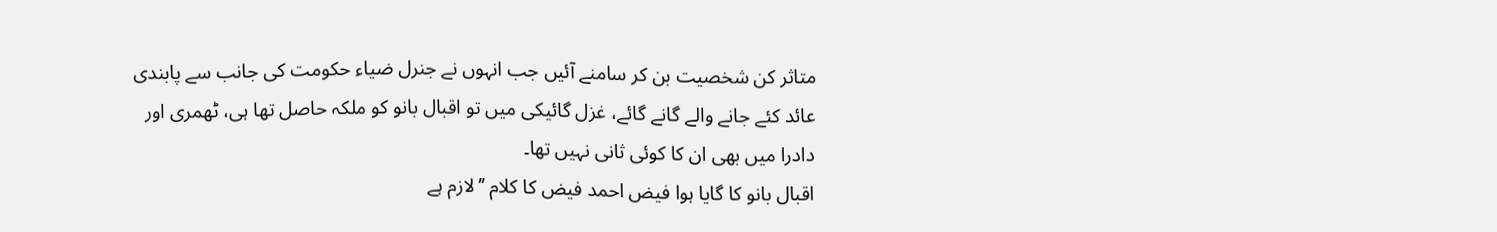متاثر کن شخصیت بن کر سامنے آئیں جب انہوں نے جنرل ضیاء حکومت کی جانب سے پابندی عائد کئے جانے والے گانے گائے، غزل گائیکی میں تو اقبال بانو کو ملکہ حاصل تھا ہی، ٹھمری اور دادرا میں بھی ان کا کوئی ثانی نہیں تھا۔
اقبال بانو کا گایا ہوا فیض احمد فیض کا کلام ’’لازم ہے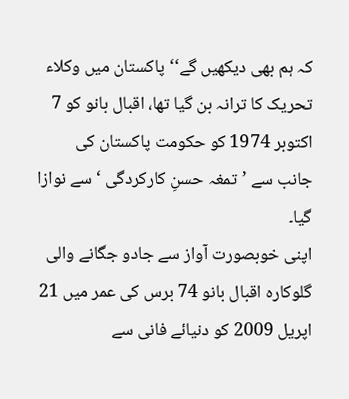کہ ہم بھی دیکھیں گے‘‘ پاکستان میں وکلاء تحریک کا ترانہ بن گیا تھا، اقبال بانو کو 7 اکتوبر 1974 کو حکومت پاکستان کی جانب سے ’تمغہ حسنِ کارکردگی ‘ سے نوازا گیا۔
اپنی خوبصورت آواز سے جادو جگانے والی گلوکارہ اقبال بانو 74 برس کی عمر میں 21 اپریل 2009 کو دنیائے فانی سے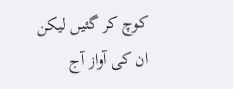کوچ کر گئیں لیکن ان کی آواز آج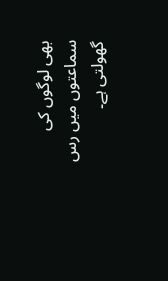بھی لوگوں کی سماعتوں میں رس گھولتی ہے۔